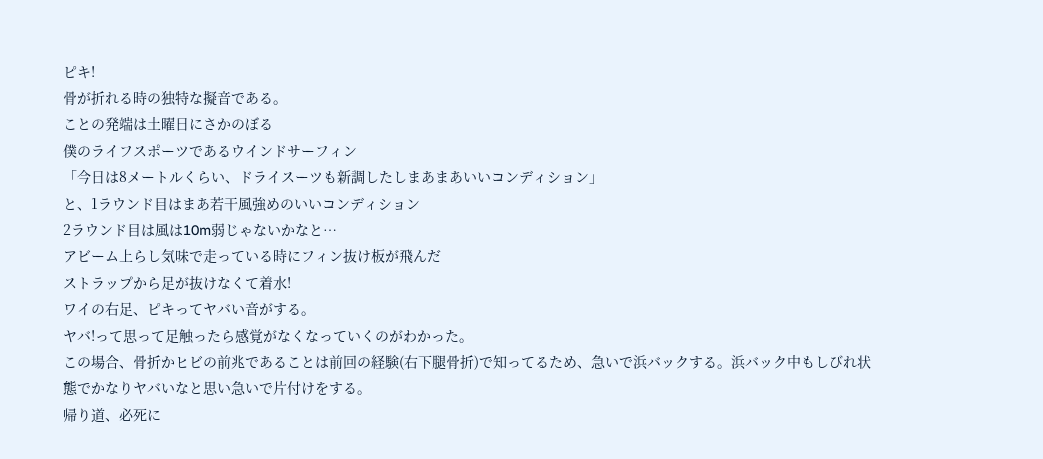ピキ!
骨が折れる時の独特な擬音である。
ことの発端は土曜日にさかのぼる
僕のライフスポーツであるウインドサーフィン
「今日は8メートルくらい、ドライスーツも新調したしまあまあいいコンディション」
と、1ラウンド目はまあ若干風強めのいいコンディション
2ラウンド目は風は10m弱じゃないかなと…
アビーム上らし気味で走っている時にフィン抜け板が飛んだ
ストラップから足が抜けなくて着水!
ワイの右足、ピキってヤバい音がする。
ヤバ!って思って足触ったら感覚がなくなっていくのがわかった。
この場合、骨折かヒビの前兆であることは前回の経験(右下腿骨折)で知ってるため、急いで浜バックする。浜バック中もしびれ状態でかなりヤバいなと思い急いで片付けをする。
帰り道、必死に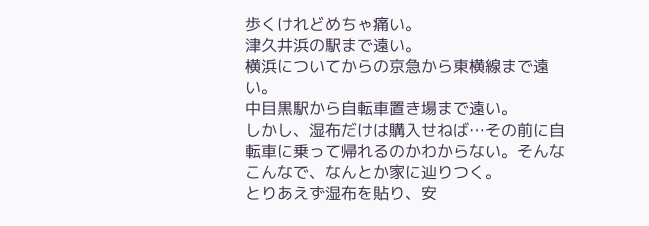歩くけれどめちゃ痛い。
津久井浜の駅まで遠い。
横浜についてからの京急から東横線まで遠い。
中目黒駅から自転車置き場まで遠い。
しかし、湿布だけは購入せねば…その前に自転車に乗って帰れるのかわからない。そんなこんなで、なんとか家に辿りつく。
とりあえず湿布を貼り、安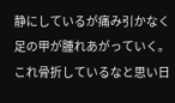静にしているが痛み引かなく足の甲が腫れあがっていく。これ骨折しているなと思い日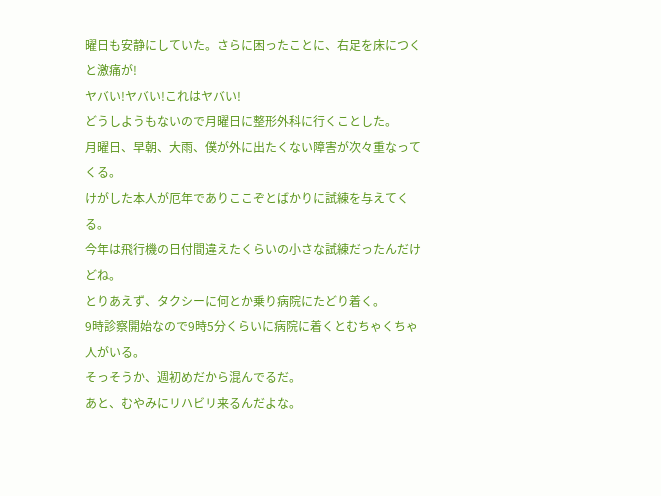曜日も安静にしていた。さらに困ったことに、右足を床につくと激痛が!
ヤバい!ヤバい!これはヤバい!
どうしようもないので月曜日に整形外科に行くことした。
月曜日、早朝、大雨、僕が外に出たくない障害が次々重なってくる。
けがした本人が厄年でありここぞとばかりに試練を与えてくる。
今年は飛行機の日付間違えたくらいの小さな試練だったんだけどね。
とりあえず、タクシーに何とか乗り病院にたどり着く。
9時診察開始なので9時5分くらいに病院に着くとむちゃくちゃ人がいる。
そっそうか、週初めだから混んでるだ。
あと、むやみにリハビリ来るんだよな。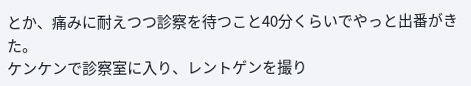とか、痛みに耐えつつ診察を待つこと40分くらいでやっと出番がきた。
ケンケンで診察室に入り、レントゲンを撮り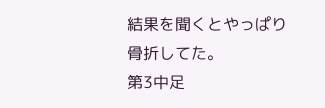結果を聞くとやっぱり骨折してた。
第3中足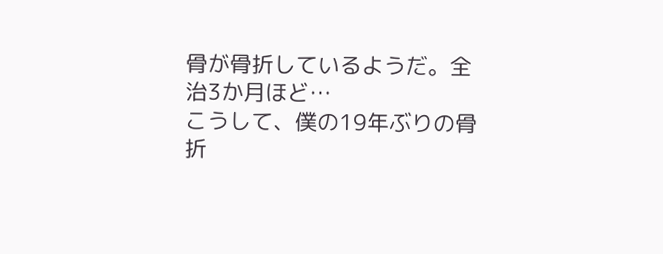骨が骨折しているようだ。全治3か月ほど…
こうして、僕の19年ぶりの骨折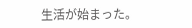生活が始まった。